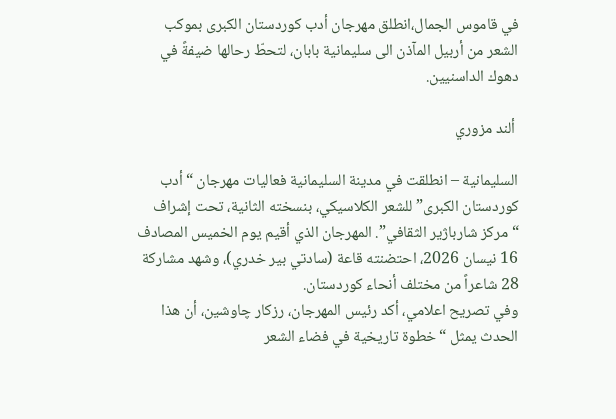في قاموس الجمال،انطلق مهرجان أدب كوردستان الكبرى بموكب الشعر من أربيل المآذن الی سليمانية بابان، لتحطّ رحالها ضيفةً في دهوك الداسنيين.

 ألند مزوري

السليمانية – انطلقت في مدينة السليمانية فعاليات مهرجان “أدب كوردستان الكبرى” للشعر الكلاسيكي، بنسخته الثانية، تحت إشراف “مركز شارباژير الثقافي”. المهرجان الذي أقيم يوم الخميس المصادف 16 نيسان 2026، احتضنته قاعة (سادتي بير خدري)، وشهد مشاركة 28 شاعراً من مختلف أنحاء كوردستان.
وفي تصريح اعلامي، أكد رئيس المهرجان، رزكار چاوشين، أن هذا الحدث يمثل “خطوة تاريخية في فضاء الشعر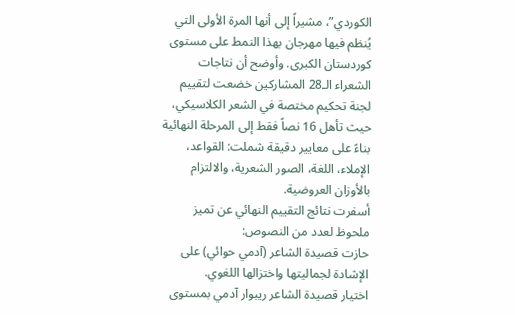الكوردي”، مشيراً إلى أنها المرة الأولى التي يُنظم فيها مهرجان بهذا النمط على مستوى كوردستان الكبرى. وأوضح أن نتاجات الشعراء الـ28 المشاركين خضعت لتقييم لجنة تحكيم مختصة في الشعر الكلاسيكي، حيث تأهل 16 نصاً فقط إلى المرحلة النهائية بناءً على معايير دقيقة شملت: القواعد، الإملاء، اللغة، الصور الشعرية، والالتزام بالأوزان العروضية.
أسفرت نتائج التقييم النهائي عن تميز ملحوظ لعدد من النصوص:
حازت قصيدة الشاعر (آدمي حوائي) على الإشادة لجماليتها واختزالها اللغوي.
اختيار قصيدة الشاعر ريبوار آدمي بمستوى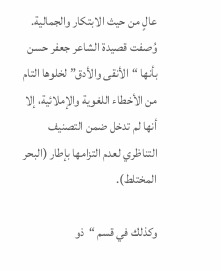عالٍ من حيث الابتكار والجمالية.
وُصفت قصيدة الشاعر جعفر حسن بأنها “الأنقى والأدق” لخلوها التام من الأخطاء اللغوية والإملائية، إلا أنها لم تدخل ضمن التصنيف التناظري لعدم التزامها بإطار (البحر المختلط).

وكذلك في قسم “ذو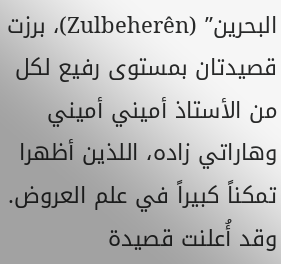البحرين” (Zulbeherên)، برزت قصيدتان بمستوى رفيع لكل من الأستاذ أميني أميني وهاراتي زاده، اللذين أظهرا تمكناً كبيراً في علم العروض. وقد أُعلنت قصيدة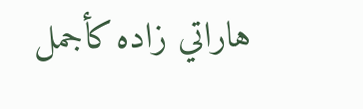هاراتي زاده كأجمل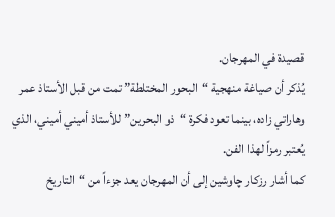قصيدة في المهرجان.
يُذكر أن صياغة منهجية “البحور المختلطة” تمت من قبل الأستاذ عمر وهاراتي زاده، بينما تعود فكرة “ذو البحرين” للأستاذ أميني أميني، الذي يُعتبر رمزاً لهذا الفن.
كما أشار رزكار چاوشين إلى أن المهرجان يعد جزءاً من “التاريخ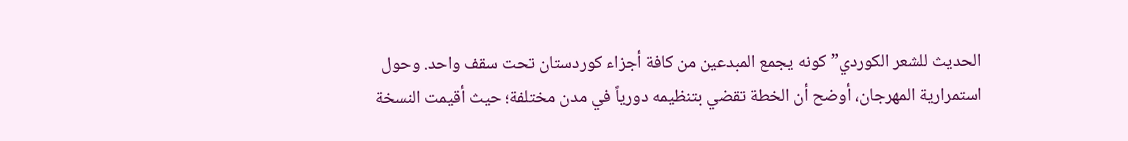الحديث للشعر الكوردي” كونه يجمع المبدعين من كافة أجزاء كوردستان تحت سقف واحد. وحول استمرارية المهرجان، أوضح أن الخطة تقضي بتنظيمه دورياً في مدن مختلفة؛ حيث أقيمت النسخة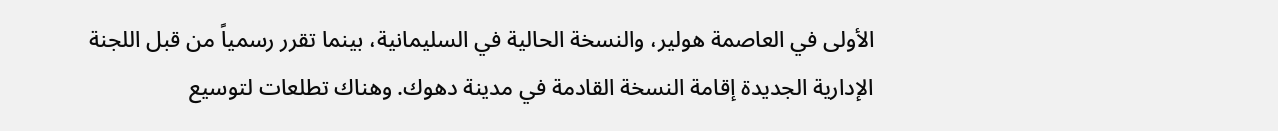الأولى في العاصمة هولير، والنسخة الحالية في السليمانية، بينما تقرر رسمياً من قبل اللجنة الإدارية الجديدة إقامة النسخة القادمة في مدينة دهوك. وهناك تطلعات لتوسيع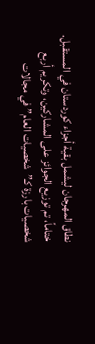نطاق المهرجان ليشمل بقية أجزاء كوردستان في المستقبل.
ختاماً، تم توزيع الجوائز على المشاركين، وتكريم أربع شخصيات بارزة كـ”شخصيات العام” في مجالات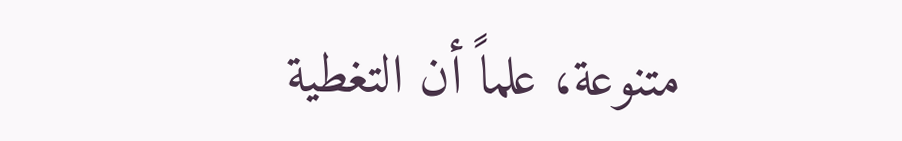متنوعة، علماً أن التغطية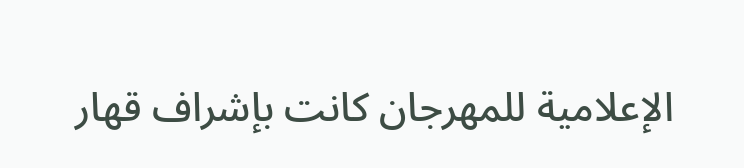الإعلامية للمهرجان كانت بإشراف قهار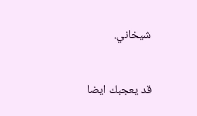شيخاني.

قد يعجبك ايضا